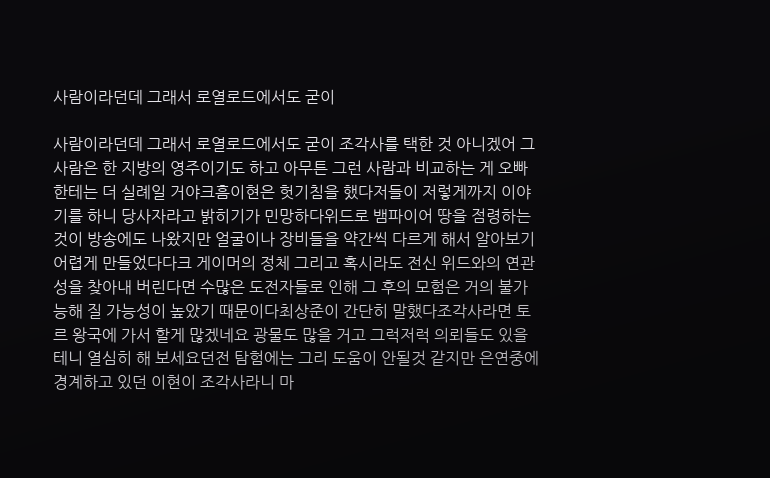사람이라던데 그래서 로열로드에서도 굳이

사람이라던데 그래서 로열로드에서도 굳이 조각사를 택한 것 아니겠어 그 사람은 한 지방의 영주이기도 하고 아무튼 그런 사람과 비교하는 게 오빠한테는 더 실례일 거야크흠이현은 헛기침을 했다저들이 저렇게까지 이야기를 하니 당사자라고 밝히기가 민망하다위드로 뱀파이어 땅을 점령하는 것이 방송에도 나왔지만 얼굴이나 장비들을 약간씩 다르게 해서 알아보기 어렵게 만들었다다크 게이머의 정체 그리고 혹시라도 전신 위드와의 연관성을 찾아내 버린다면 수많은 도전자들로 인해 그 후의 모험은 거의 불가능해 질 가능성이 높았기 때문이다최상준이 간단히 말했다조각사라면 토르 왕국에 가서 할게 많겠네요 광물도 많을 거고 그럭저럭 의뢰들도 있을테니 열심히 해 보세요던전 탐험에는 그리 도움이 안될것 같지만 은연중에 경계하고 있던 이현이 조각사라니 마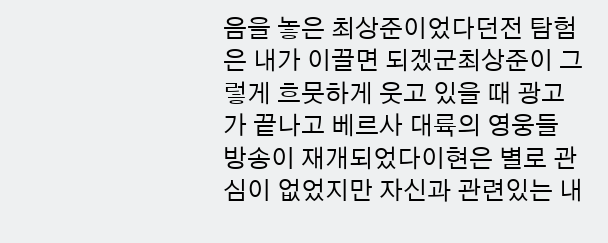음을 놓은 최상준이었다던전 탐험은 내가 이끌면 되겠군최상준이 그렇게 흐뭇하게 웃고 있을 때 광고가 끝나고 베르사 대륙의 영웅들 방송이 재개되었다이현은 별로 관심이 없었지만 자신과 관련있는 내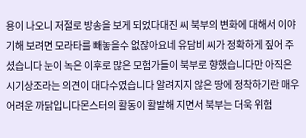용이 나오니 저절로 방송을 보게 되었다대진 씨 북부의 변화에 대해서 이야기해 보려면 모라타를 빼놓을수 없잖아요네 유담비 씨가 정확하게 짚어 주셨습니다 눈이 녹은 이후로 많은 모험가들이 북부로 향했습니다만 아직은 시기상조라는 의견이 대다수였습니다 알려지지 않은 땅에 정착하기란 매우어려운 까닭입니다몬스터의 활동이 활발해 지면서 북부는 더욱 위험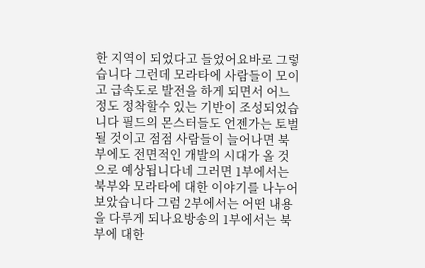한 지역이 되었다고 들었어요바로 그렇습니다 그런데 모라타에 사람들이 모이고 급속도로 발전을 하게 되면서 어느 정도 정착할수 있는 기반이 조성되었습니다 필드의 몬스터들도 언젠가는 토벌될 것이고 점점 사람들이 늘어나면 북부에도 전면적인 개발의 시대가 올 것으로 예상됩니다네 그러면 1부에서는 북부와 모라타에 대한 이야기를 나누어 보았습니다 그럼 2부에서는 어떤 내용을 다루게 되나요방송의 1부에서는 북부에 대한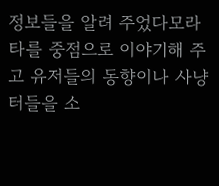정보들을 알려 주었다모라타를 중점으로 이야기해 주고 유저들의 동향이나 사냥터들을 소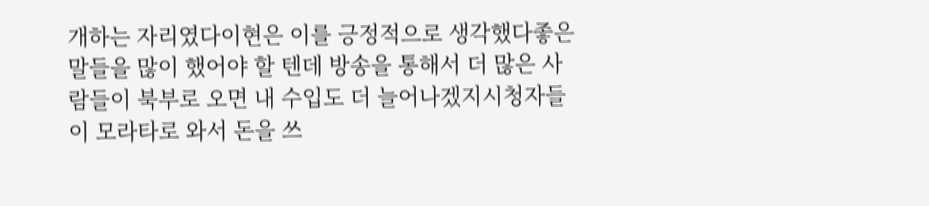개하는 자리였다이현은 이를 긍정적으로 생각했다좋은 말들을 많이 했어야 할 텐데 방송을 통해서 더 많은 사람들이 북부로 오면 내 수입도 더 늘어나겠지시청자들이 모라타로 와서 돈을 쓰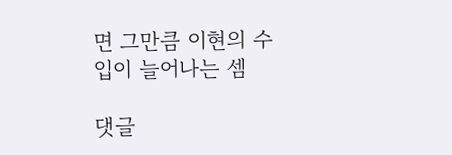면 그만큼 이현의 수입이 늘어나는 셈

댓글